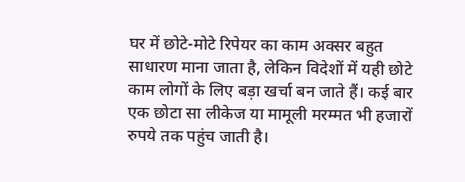घर में छोटे-मोटे रिपेयर का काम अक्सर बहुत साधारण माना जाता है, लेकिन विदेशों में यही छोटे काम लोगों के लिए बड़ा खर्चा बन जाते हैं। कई बार एक छोटा सा लीकेज या मामूली मरम्मत भी हजारों रुपये तक पहुंच जाती है।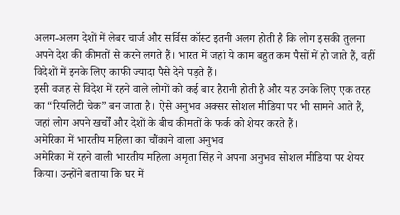अलग-अलग देशों में लेबर चार्ज और सर्विस कॉस्ट इतनी अलग होती है कि लोग इसकी तुलना अपने देश की कीमतों से करने लगते हैं। भारत में जहां ये काम बहुत कम पैसों में हो जाते हैं, वहीं विदेशों में इनके लिए काफी ज्यादा पैसे देने पड़ते हैं।
इसी वजह से विदेश में रहने वाले लोगों को कई बार हैरानी होती है और यह उनके लिए एक तरह का “रियलिटी चेक” बन जाता है। ऐसे अनुभव अक्सर सोशल मीडिया पर भी सामने आते हैं, जहां लोग अपने खर्चों और देशों के बीच कीमतों के फर्क को शेयर करते हैं।
अमेरिका में भारतीय महिला का चौंकाने वाला अनुभव
अमेरिका में रहने वाली भारतीय महिला अमृता सिंह ने अपना अनुभव सोशल मीडिया पर शेयर किया। उन्होंने बताया कि घर में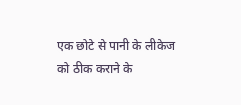एक छोटे से पानी के लीकेज को ठीक कराने के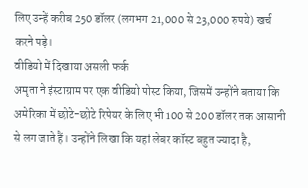लिए उन्हें करीब 250 डॉलर (लगभग 21,000 से 23,000 रुपये) खर्च करने पड़े।
वीडियो में दिखाया असली फर्क
अमृता ने इंस्टाग्राम पर एक वीडियो पोस्ट किया, जिसमें उन्होंने बताया कि अमेरिका में छोटे-छोटे रिपेयर के लिए भी 100 से 200 डॉलर तक आसानी से लग जाते हैं। उन्होंने लिखा कि यहां लेबर कॉस्ट बहुत ज्यादा है,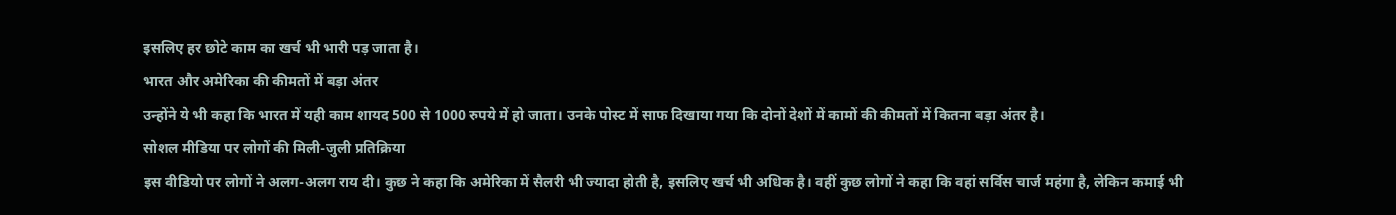इसलिए हर छोटे काम का खर्च भी भारी पड़ जाता है।
भारत और अमेरिका की कीमतों में बड़ा अंतर
उन्होंने ये भी कहा कि भारत में यही काम शायद 500 से 1000 रुपये में हो जाता। उनके पोस्ट में साफ दिखाया गया कि दोनों देशों में कामों की कीमतों में कितना बड़ा अंतर है।
सोशल मीडिया पर लोगों की मिली-जुली प्रतिक्रिया
इस वीडियो पर लोगों ने अलग-अलग राय दी। कुछ ने कहा कि अमेरिका में सैलरी भी ज्यादा होती है, इसलिए खर्च भी अधिक है। वहीं कुछ लोगों ने कहा कि वहां सर्विस चार्ज महंगा है, लेकिन कमाई भी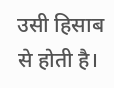उसी हिसाब से होती है।